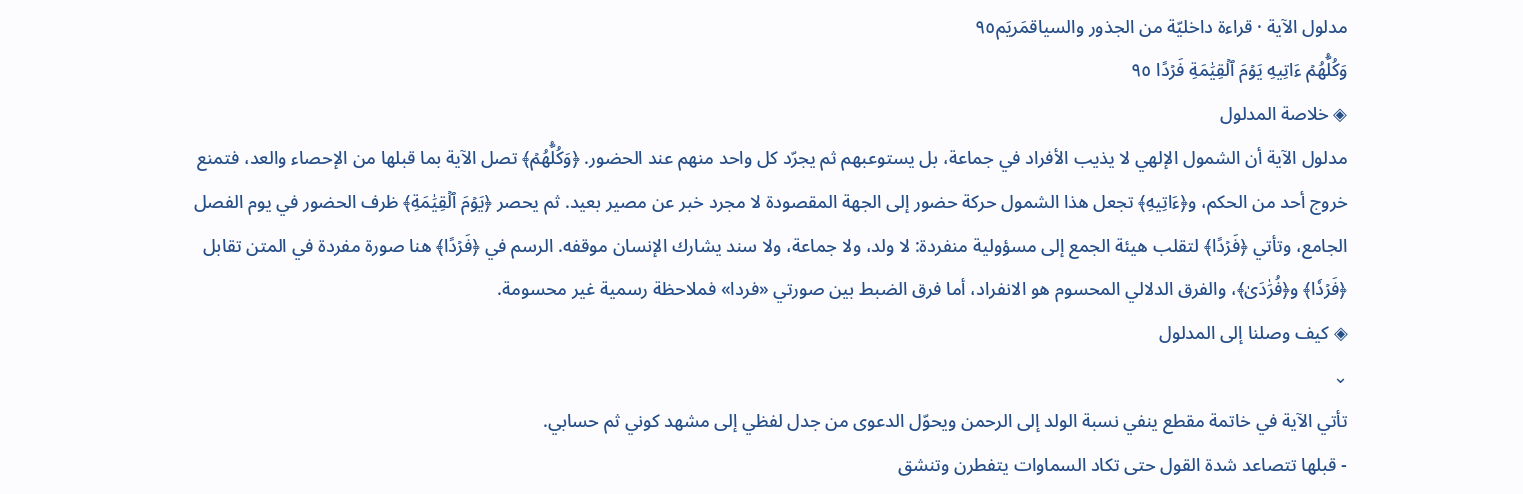مدلول الآية · قراءة داخليّة من الجذور والسياقمَريَم٩٥
وَكُلُّهُمۡ ءَاتِيهِ يَوۡمَ ٱلۡقِيَٰمَةِ فَرۡدًا ٩٥
◈ خلاصة المدلول
مدلول الآية أن الشمول الإلهي لا يذيب الأفراد في جماعة، بل يستوعبهم ثم يجرّد كل واحد منهم عند الحضور. ﴿وَكُلُّهُمۡ﴾ تصل الآية بما قبلها من الإحصاء والعد، فتمنع خروج أحد من الحكم، و﴿ءَاتِيهِ﴾ تجعل هذا الشمول حركة حضور إلى الجهة المقصودة لا مجرد خبر عن مصير بعيد. ثم يحصر ﴿يَوۡمَ ٱلۡقِيَٰمَةِ﴾ ظرف الحضور في يوم الفصل الجامع، وتأتي ﴿فَرۡدًا﴾ لتقلب هيئة الجمع إلى مسؤولية منفردة: لا ولد، ولا جماعة، ولا سند يشارك الإنسان موقفه. الرسم في ﴿فَرۡدًا﴾ هنا صورة مفردة في المتن تقابل ﴿فَرۡدٗا﴾ و﴿فُرَٰدَىٰ﴾، والفرق الدلالي المحسوم هو الانفراد، أما فرق الضبط بين صورتي «فردا» فملاحظة رسمية غير محسومة.
◈ كيف وصلنا إلى المدلول
⌄
تأتي الآية في خاتمة مقطع ينفي نسبة الولد إلى الرحمن ويحوّل الدعوى من جدل لفظي إلى مشهد كوني ثم حسابي.
- قبلها تتصاعد شدة القول حتى تكاد السماوات يتفطرن وتنشق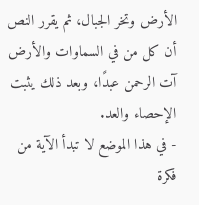الأرض وتخر الجبال، ثم يقرر النص أن كل من في السماوات والأرض آت الرحمن عبدًا، وبعد ذلك يثبت الإحصاء والعد.
- في هذا الموضع لا تبدأ الآية من فكرة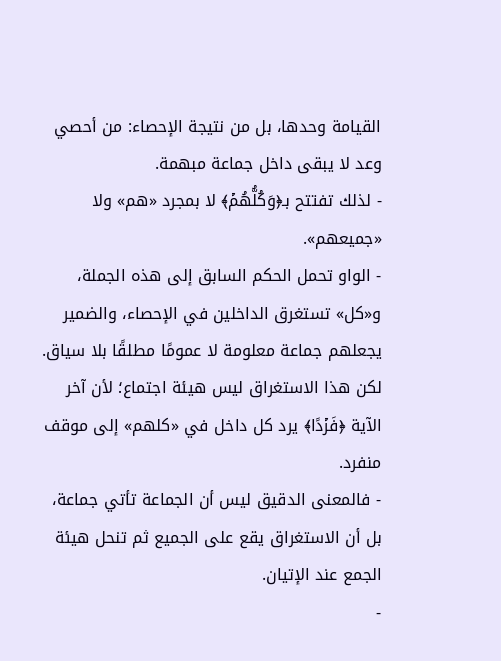القيامة وحدها، بل من نتيجة الإحصاء: من أحصي وعد لا يبقى داخل جماعة مبهمة.
- لذلك تفتتح بـ﴿وَكُلُّهُمۡ﴾ لا بمجرد «هم» ولا «جميعهم».
- الواو تحمل الحكم السابق إلى هذه الجملة، و«كل» تستغرق الداخلين في الإحصاء، والضمير يجعلهم جماعة معلومة لا عمومًا مطلقًا بلا سياق.
لكن هذا الاستغراق ليس هيئة اجتماع؛ لأن آخر الآية ﴿فَرۡدًا﴾ يرد كل داخل في «كلهم» إلى موقف منفرد.
- فالمعنى الدقيق ليس أن الجماعة تأتي جماعة، بل أن الاستغراق يقع على الجميع ثم تنحل هيئة الجمع عند الإتيان.
-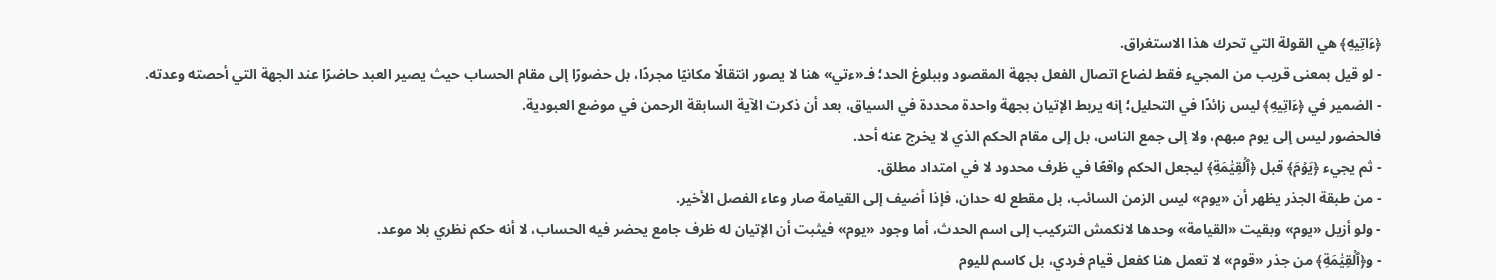﴿ءَاتِيهِ﴾ هي القولة التي تحرك هذا الاستغراق.
- لو قيل بمعنى قريب من المجيء فقط لضاع اتصال الفعل بجهة المقصود وببلوغ الحد؛ فـ«ءتي» هنا لا يصور انتقالًا مكانيًا مجردًا، بل حضورًا إلى مقام الحساب حيث يصير العبد حاضرًا عند الجهة التي أحصته وعدته.
- الضمير في ﴿ءَاتِيهِ﴾ ليس زائدًا في التحليل؛ إنه يربط الإتيان بجهة واحدة محددة في السياق، بعد أن ذكرت الآية السابقة الرحمن في موضع العبودية.
فالحضور ليس إلى يوم مبهم، ولا إلى جمع الناس، بل إلى مقام الحكم الذي لا يخرج عنه أحد.
- ثم يجيء ﴿يَوۡمَ﴾ قبل ﴿ٱلۡقِيَٰمَةِ﴾ ليجعل الحكم واقعًا في ظرف محدود لا في امتداد مطلق.
- من طبقة الجذر يظهر أن «يوم» ليس الزمن السائب، بل مقطع له حدان، فإذا أضيف إلى القيامة صار وعاء الفصل الأخير.
- ولو أزيل «يوم» وبقيت «القيامة» وحدها لانكمش التركيب إلى اسم الحدث، أما وجود «يوم» فيثبت أن الإتيان له ظرف جامع يحضر فيه الحساب، لا أنه حكم نظري بلا موعد.
- و﴿ٱلۡقِيَٰمَةِ﴾ من جذر «قوم» لا تعمل هنا كفعل قيام فردي، بل كاسم لليوم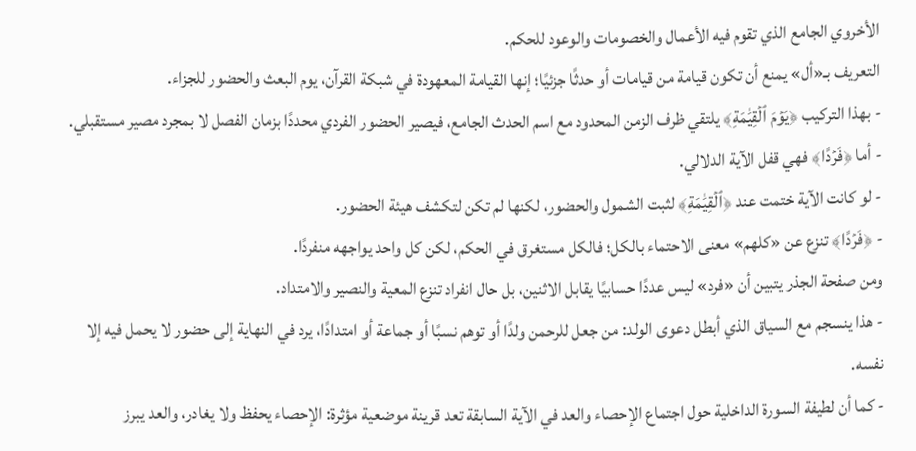الأخروي الجامع الذي تقوم فيه الأعمال والخصومات والوعود للحكم.
التعريف بـ«أل» يمنع أن تكون قيامة من قيامات أو حدثًا جزئيًا؛ إنها القيامة المعهودة في شبكة القرآن، يوم البعث والحضور للجزاء.
- بهذا التركيب ﴿يَوۡمَ ٱلۡقِيَٰمَةِ﴾ يلتقي ظرف الزمن المحدود مع اسم الحدث الجامع، فيصير الحضور الفردي محددًا بزمان الفصل لا بمجرد مصير مستقبلي.
- أما ﴿فَرۡدًا﴾ فهي قفل الآية الدلالي.
- لو كانت الآية ختمت عند ﴿ٱلۡقِيَٰمَةِ﴾ لثبت الشمول والحضور، لكنها لم تكن لتكشف هيئة الحضور.
- ﴿فَرۡدًا﴾ تنزع عن «كلهم» معنى الاحتماء بالكل؛ فالكل مستغرق في الحكم، لكن كل واحد يواجهه منفردًا.
ومن صفحة الجذر يتبين أن «فرد» ليس عددًا حسابيًا يقابل الاثنين، بل حال انفراد تنزع المعية والنصير والامتداد.
- هذا ينسجم مع السياق الذي أبطل دعوى الولد: من جعل للرحمن ولدًا أو توهم نسبًا أو جماعة أو امتدادًا، يرد في النهاية إلى حضور لا يحمل فيه إلا نفسه.
- كما أن لطيفة السورة الداخلية حول اجتماع الإحصاء والعد في الآية السابقة تعد قرينة موضعية مؤثرة: الإحصاء يحفظ ولا يغادر، والعد يبرز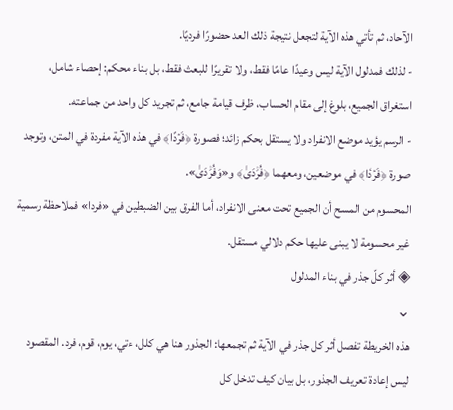الآحاد، ثم تأتي هذه الآية لتجعل نتيجة ذلك العد حضورًا فرديًا.
- لذلك فمدلول الآية ليس وعيدًا عامًا فقط، ولا تقريرًا للبعث فقط، بل بناء محكم: إحصاء شامل، استغراق الجميع، بلوغ إلى مقام الحساب، ظرف قيامة جامع، ثم تجريد كل واحد من جماعته.
- الرسم يؤيد موضع الانفراد ولا يستقل بحكم زائد؛ فصورة ﴿فَرۡدًا﴾ في هذه الآية مفردة في المتن، وتوجد صورة ﴿فَرۡدٗا﴾ في موضعين، ومعهما ﴿فُرَٰدَىٰ﴾ و«وَفُرَٰدَىٰ».
المحسوم من المسح أن الجميع تحت معنى الانفراد، أما الفرق بين الضبطين في «فردا» فملاحظة رسمية غير محسومة لا يبنى عليها حكم دلالي مستقل.
◈ أثر كلّ جذر في بناء المدلول
⌄
هذه الخريطة تفصل أثر كل جذر في الآية ثم تجمعها: الجذور هنا هي كلل، ءتي، يوم، قوم، فرد. المقصود ليس إعادة تعريف الجذور، بل بيان كيف تدخل كل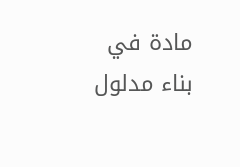مادة في بناء مدلول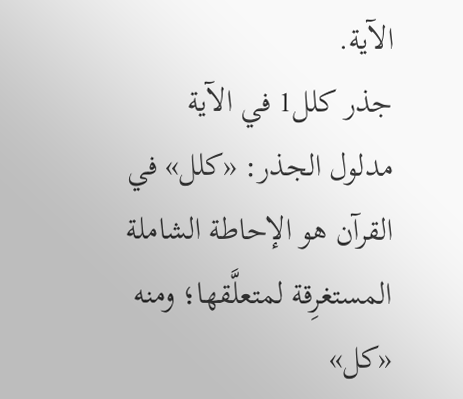الآية.
جذر كلل1 في الآية
مدلول الجذر: «كلل» في القرآن هو الإحاطة الشاملة المستغرِقة لمتعلَّقها؛ ومنه «كل»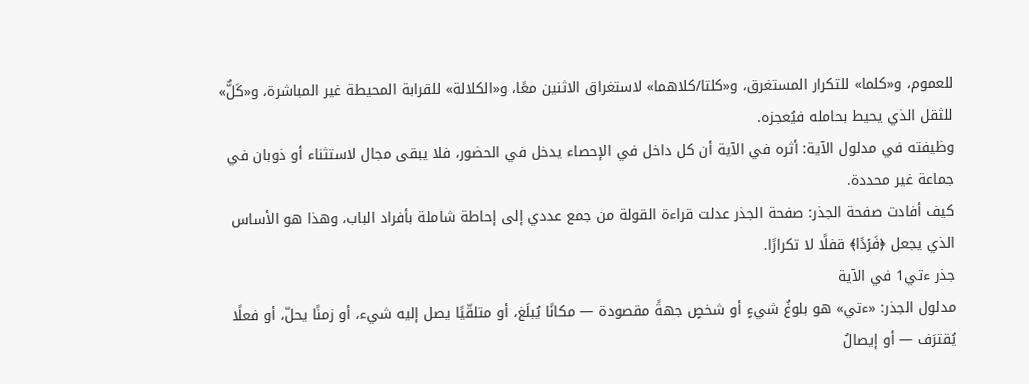للعموم، و«كلما» للتكرار المستغرق، و«كلتا/كلاهما» لاستغراق الاثنين معًا، و«الكلالة» للقرابة المحيطة غير المباشرة، و«كَلٌّ» للثقل الذي يحيط بحامله فيُعجزه.
وظيفته في مدلول الآية: أثره في الآية أن كل داخل في الإحصاء يدخل في الحضور، فلا يبقى مجال لاستثناء أو ذوبان في جماعة غير محددة.
كيف أفادت صفحة الجذر: صفحة الجذر عدلت قراءة القولة من جمع عددي إلى إحاطة شاملة بأفراد الباب، وهذا هو الأساس الذي يجعل ﴿فَرۡدًا﴾ قفلًا لا تكرارًا.
جذر ءتي1 في الآية
مدلول الجذر: «ءتي» هو بلوغُ شيءٍ أو شخصٍ جهةً مقصودة — مكانًا يُبلَغ، أو متلقّيًا يصل إليه شيء، أو زمنًا يحلّ، أو فعلًا يُقترَف — أو إيصالُ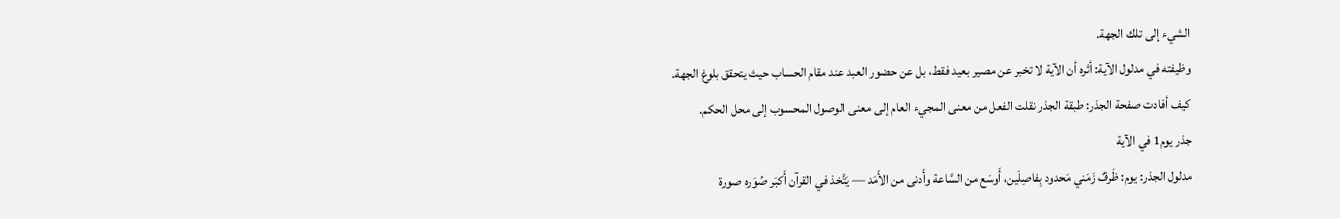الشيء إلى تلك الجهة.
وظيفته في مدلول الآية: أثره أن الآية لا تخبر عن مصير بعيد فقط، بل عن حضور العبد عند مقام الحساب حيث يتحقق بلوغ الجهة.
كيف أفادت صفحة الجذر: طبقة الجذر نقلت الفعل من معنى المجيء العام إلى معنى الوصول المحسوب إلى محل الحكم.
جذر يوم1 في الآية
مدلول الجذر: يوم: ظَرفٌ زَمَني مَحدود بِفاصِلَين، أَوسَع من السَّاعة وأَدنى من الأَمَد — يَتَّخذ في القرآن أَكبَر صُوَره صورة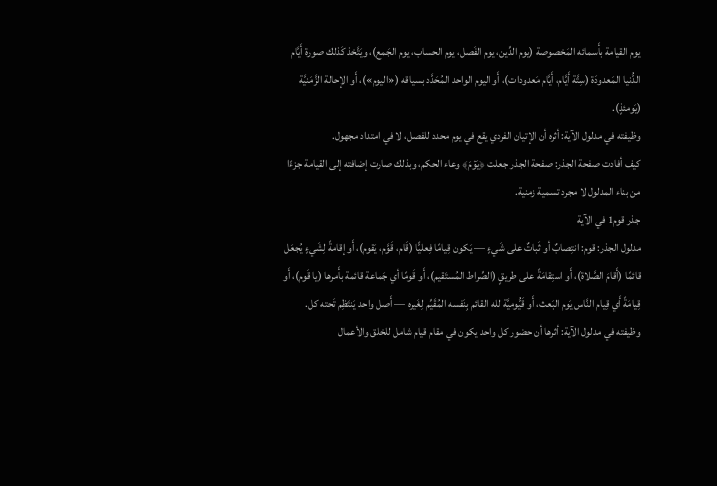يوم القيامة بأَسمائه المَخصوصة (يوم الدِّين، يوم الفَصل، يوم الحساب، يوم الجَمع)، ويَتَّخذ كَذلك صورة أَيَّام الدُّنيا المَعدودَة (سِتَّة أَيَّام، أَيَّام مَعدودات)، أَو اليوم الواحد المُحَدَّد بسياقه («اليوم»)، أَو الإحالة الزَّمَنيَّة (يَومئذٍ).
وظيفته في مدلول الآية: أثره أن الإتيان الفردي يقع في يوم محدد للفصل، لا في امتداد مجهول.
كيف أفادت صفحة الجذر: صفحة الجذر جعلت ﴿يَوۡمَ﴾ وعاء الحكم، وبذلك صارت إضافته إلى القيامة جزءًا من بناء المدلول لا مجرد تسمية زمنية.
جذر قوم1 في الآية
مدلول الجذر: قوم: انتِصابٌ أو ثَباتٌ على شَيءٍ — يَكون قِيامًا فِعليًّا (قَام، قَوَّم، يَقوم)، أَو إقامةً لِشَيءٍ يُجعَل قائمًا (أَقامَ الصَّلاة)، أَو استِقامَةً على طريقٍ (الصِّراط المُستَقيم)، أَو قَومًا أي جَماعة قائمة بأَمرها (يا قَوم)، أَو قِيامَةً أَي قِيام النَّاس يَوم البَعث، أَو قَيُّوميَّة لله القائم بِنَفسه المُقَيِّم لِغَيره — أَصل واحد يَنتَظِم تَحته كل.
وظيفته في مدلول الآية: أثرها أن حضور كل واحد يكون في مقام قيام شامل للخلق والأعمال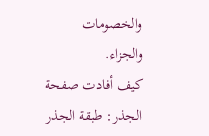والخصومات والجزاء.
كيف أفادت صفحة الجذر: طبقة الجذر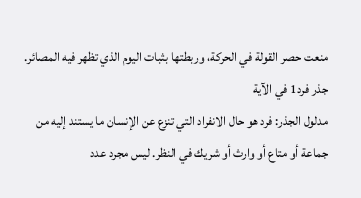منعت حصر القولة في الحركة، وربطتها بثبات اليوم الذي تظهر فيه المصائر.
جذر فرد1 في الآية
مدلول الجذر: فرد هو حال الانفراد التي تنزع عن الإنسان ما يستند إليه من جماعة أو متاع أو وارث أو شريك في النظر. ليس مجرد عدد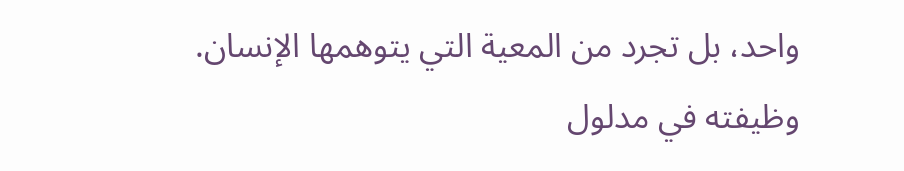واحد، بل تجرد من المعية التي يتوهمها الإنسان.
وظيفته في مدلول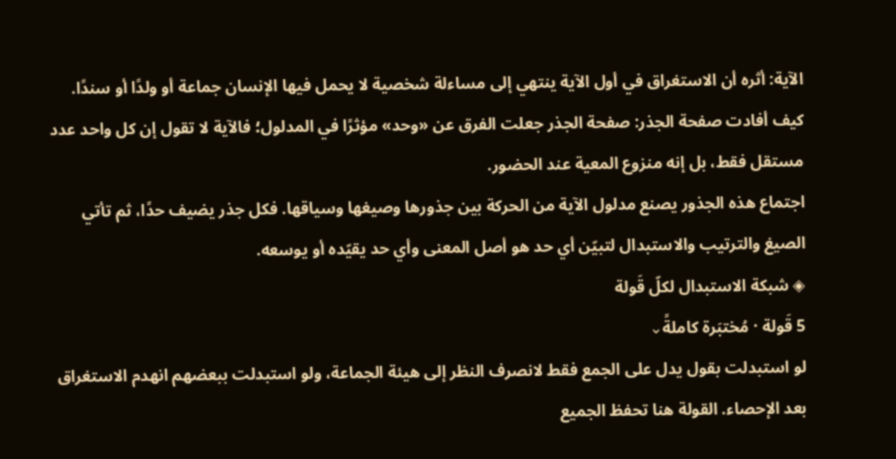الآية: أثره أن الاستغراق في أول الآية ينتهي إلى مساءلة شخصية لا يحمل فيها الإنسان جماعة أو ولدًا أو سندًا.
كيف أفادت صفحة الجذر: صفحة الجذر جعلت الفرق عن «وحد» مؤثرًا في المدلول؛ فالآية لا تقول إن كل واحد عدد مستقل فقط، بل إنه منزوع المعية عند الحضور.
اجتماع هذه الجذور يصنع مدلول الآية من الحركة بين جذورها وصيغها وسياقها. فكل جذر يضيف حدًا، ثم تأتي الصيغ والترتيب والاستبدال لتبيّن أي حد هو أصل المعنى وأي حد يقيّده أو يوسعه.
◈ شبكة الاستبدال لكلّ قَولة
5 قَولة · مُختبَرة كاملةً⌄
لو استبدلت بقول يدل على الجمع فقط لانصرف النظر إلى هيئة الجماعة، ولو استبدلت ببعضهم انهدم الاستغراق بعد الإحصاء. القولة هنا تحفظ الجميع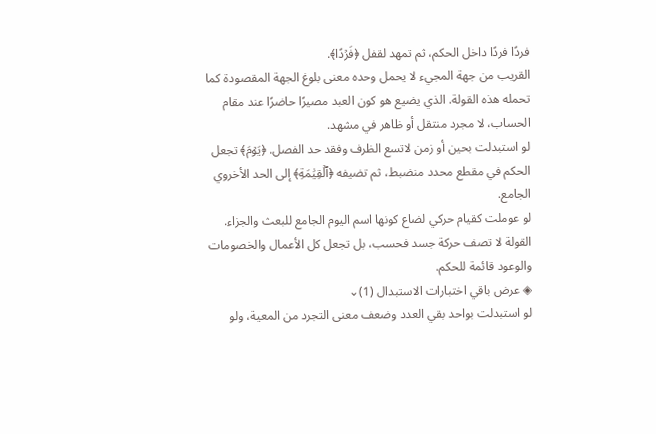فردًا فردًا داخل الحكم، ثم تمهد لقفل ﴿فَرۡدًا﴾.
القريب من جهة المجيء لا يحمل وحده معنى بلوغ الجهة المقصودة كما تحمله هذه القولة. الذي يضيع هو كون العبد مصيرًا حاضرًا عند مقام الحساب، لا مجرد منتقل أو ظاهر في مشهد.
لو استبدلت بحين أو زمن لاتسع الظرف وفقد حد الفصل. ﴿يَوۡمَ﴾ تجعل الحكم في مقطع محدد منضبط، ثم تضيفه ﴿ٱلۡقِيَٰمَةِ﴾ إلى الحد الأخروي الجامع.
لو عوملت كقيام حركي لضاع كونها اسم اليوم الجامع للبعث والجزاء. القولة لا تصف حركة جسد فحسب، بل تجعل كل الأعمال والخصومات والوعود قائمة للحكم.
◈ عرض باقي اختبارات الاستبدال (1)⌄
لو استبدلت بواحد بقي العدد وضعف معنى التجرد من المعية، ولو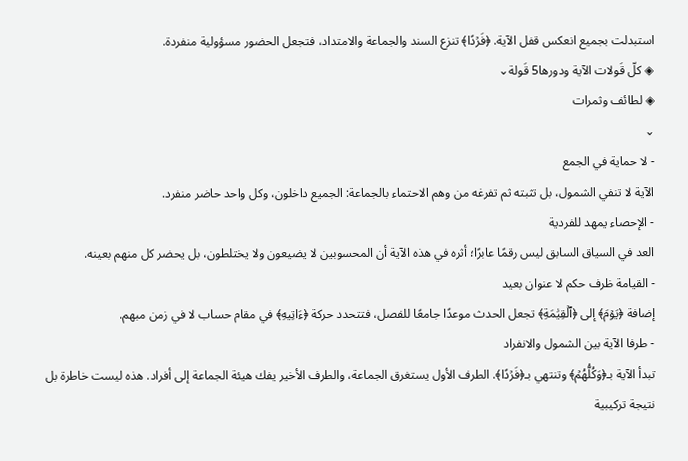استبدلت بجميع انعكس قفل الآية. ﴿فَرۡدًا﴾ تنزع السند والجماعة والامتداد، فتجعل الحضور مسؤولية منفردة.
◈ كلّ قَولات الآية ودورها5 قَولة⌄
◈ لطائف وثمرات
⌄
- لا حماية في الجمع
الآية لا تنفي الشمول، بل تثبته ثم تفرغه من وهم الاحتماء بالجماعة: الجميع داخلون، وكل واحد حاضر منفرد.
- الإحصاء يمهد للفردية
العد في السياق السابق ليس رقمًا عابرًا؛ أثره في هذه الآية أن المحسوبين لا يضيعون ولا يختلطون، بل يحضر كل منهم بعينه.
- القيامة ظرف حكم لا عنوان بعيد
إضافة ﴿يَوۡمَ﴾ إلى ﴿ٱلۡقِيَٰمَةِ﴾ تجعل الحدث موعدًا جامعًا للفصل، فتتحدد حركة ﴿ءَاتِيهِ﴾ في مقام حساب لا في زمن مبهم.
- طرفا الآية بين الشمول والانفراد
تبدأ الآية بـ﴿وَكُلُّهُمۡ﴾ وتنتهي بـ﴿فَرۡدًا﴾. الطرف الأول يستغرق الجماعة، والطرف الأخير يفك هيئة الجماعة إلى أفراد. هذه ليست خاطرة بل نتيجة تركيبية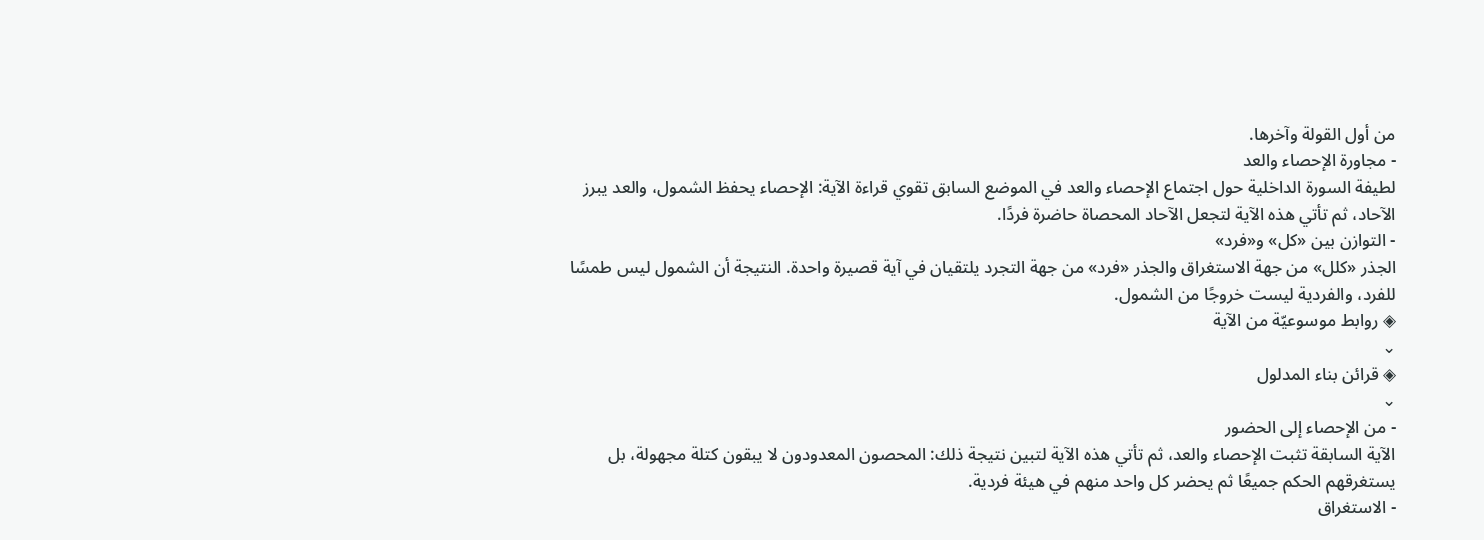من أول القولة وآخرها.
- مجاورة الإحصاء والعد
لطيفة السورة الداخلية حول اجتماع الإحصاء والعد في الموضع السابق تقوي قراءة الآية: الإحصاء يحفظ الشمول، والعد يبرز الآحاد، ثم تأتي هذه الآية لتجعل الآحاد المحصاة حاضرة فردًا.
- التوازن بين «كل» و«فرد»
الجذر «كلل» من جهة الاستغراق والجذر «فرد» من جهة التجرد يلتقيان في آية قصيرة واحدة. النتيجة أن الشمول ليس طمسًا للفرد، والفردية ليست خروجًا من الشمول.
◈ روابط موسوعيّة من الآية
⌄
◈ قرائن بناء المدلول
⌄
- من الإحصاء إلى الحضور
الآية السابقة تثبت الإحصاء والعد، ثم تأتي هذه الآية لتبين نتيجة ذلك: المحصون المعدودون لا يبقون كتلة مجهولة، بل يستغرقهم الحكم جميعًا ثم يحضر كل واحد منهم في هيئة فردية.
- الاستغراق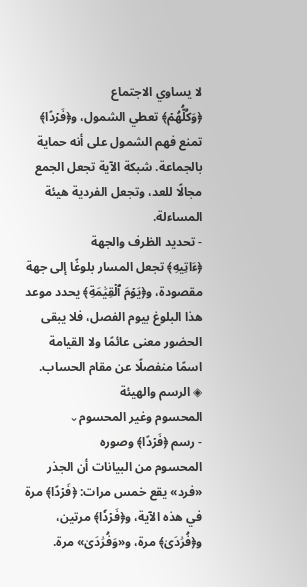لا يساوي الاجتماع
﴿وَكُلُّهُمۡ﴾ تعطي الشمول، و﴿فَرۡدًا﴾ تمنع فهم الشمول على أنه حماية بالجماعة. شبكة الآية تجعل الجمع مجالًا للعد، وتجعل الفردية هيئة المساءلة.
- تحديد الظرف والجهة
﴿ءَاتِيهِ﴾ تجعل المسار بلوغًا إلى جهة مقصودة، و﴿يَوۡمَ ٱلۡقِيَٰمَةِ﴾ يحدد موعد هذا البلوغ بيوم الفصل، فلا يبقى الحضور معنى عائمًا ولا القيامة اسمًا منفصلًا عن مقام الحساب.
◈ الرسم والهيئة
المحسوم وغير المحسوم⌄
- رسم ﴿فَرۡدًا﴾ وصوره
المحسوم من البيانات أن الجذر «فرد» يقع خمس مرات: ﴿فَرۡدًا﴾ مرة في هذه الآية، و﴿فَرۡدٗا﴾ مرتين، و﴿فُرَٰدَىٰ﴾ مرة، و«وَفُرَٰدَىٰ» مرة.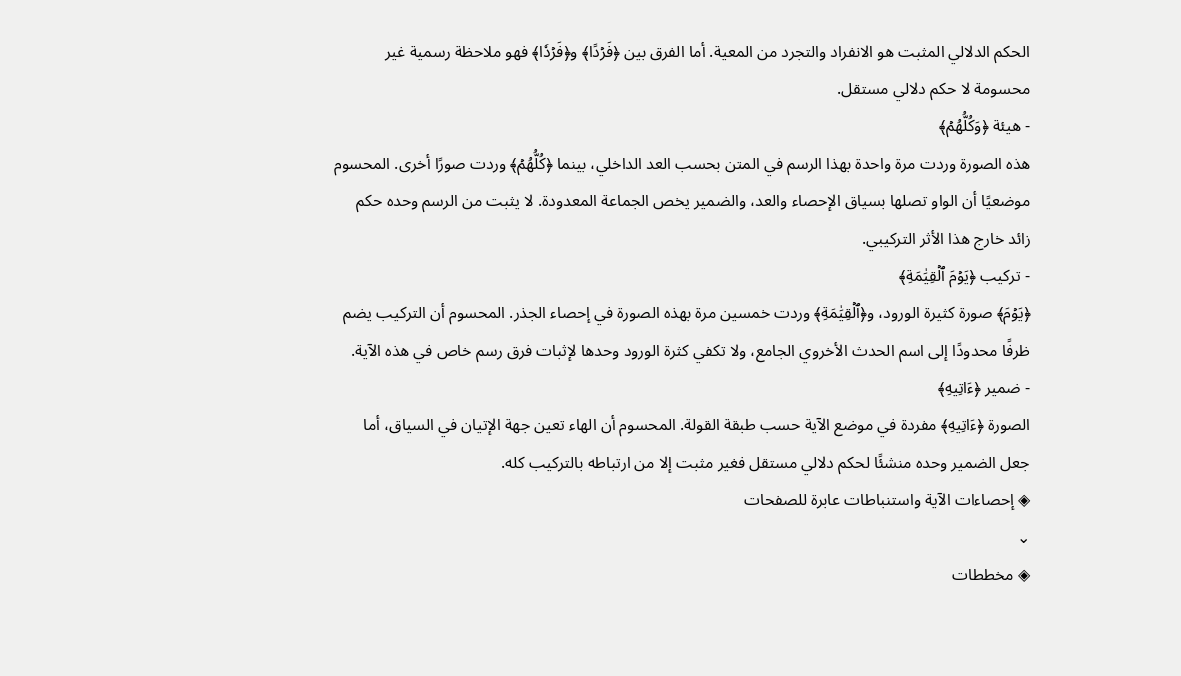الحكم الدلالي المثبت هو الانفراد والتجرد من المعية. أما الفرق بين ﴿فَرۡدًا﴾ و﴿فَرۡدٗا﴾ فهو ملاحظة رسمية غير محسومة لا حكم دلالي مستقل.
- هيئة ﴿وَكُلُّهُمۡ﴾
هذه الصورة وردت مرة واحدة بهذا الرسم في المتن بحسب العد الداخلي، بينما ﴿كُلُّهُمۡ﴾ وردت صورًا أخرى. المحسوم موضعيًا أن الواو تصلها بسياق الإحصاء والعد، والضمير يخص الجماعة المعدودة. لا يثبت من الرسم وحده حكم زائد خارج هذا الأثر التركيبي.
- تركيب ﴿يَوۡمَ ٱلۡقِيَٰمَةِ﴾
﴿يَوۡمَ﴾ صورة كثيرة الورود، و﴿ٱلۡقِيَٰمَةِ﴾ وردت خمسين مرة بهذه الصورة في إحصاء الجذر. المحسوم أن التركيب يضم ظرفًا محدودًا إلى اسم الحدث الأخروي الجامع، ولا تكفي كثرة الورود وحدها لإثبات فرق رسم خاص في هذه الآية.
- ضمير ﴿ءَاتِيهِ﴾
الصورة ﴿ءَاتِيهِ﴾ مفردة في موضع الآية حسب طبقة القولة. المحسوم أن الهاء تعين جهة الإتيان في السياق، أما جعل الضمير وحده منشئًا لحكم دلالي مستقل فغير مثبت إلا من ارتباطه بالتركيب كله.
◈ إحصاءات الآية واستنباطات عابرة للصفحات
⌄
◈ مخططات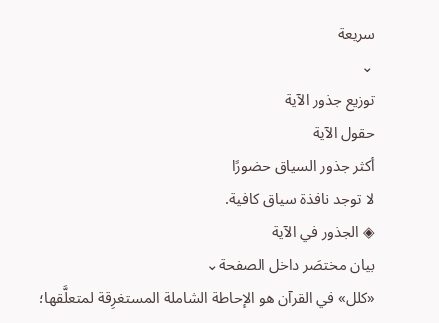سريعة
⌄
توزيع جذور الآية
حقول الآية
أكثر جذور السياق حضورًا
لا توجد نافذة سياق كافية.
◈ الجذور في الآية
بيان مختصَر داخل الصفحة⌄
«كلل» في القرآن هو الإحاطة الشاملة المستغرِقة لمتعلَّقها؛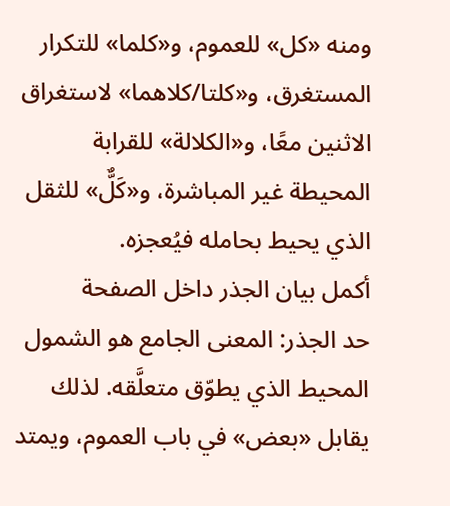ومنه «كل» للعموم، و«كلما» للتكرار المستغرق، و«كلتا/كلاهما» لاستغراق الاثنين معًا، و«الكلالة» للقرابة المحيطة غير المباشرة، و«كَلٌّ» للثقل الذي يحيط بحامله فيُعجزه.
أكمل بيان الجذر داخل الصفحة
حد الجذر: المعنى الجامع هو الشمول المحيط الذي يطوّق متعلَّقه. لذلك يقابل «بعض» في باب العموم، ويمتد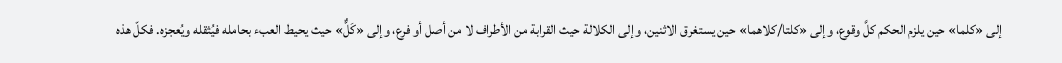إلى «كلما» حين يلزم الحكم كلَّ وقوع، وإلى «كلتا/كلاهما» حين يستغرق الاثنين، وإلى الكلالة حيث القرابة من الأطراف لا من أصل أو فرع، وإلى «كَلٌّ» حيث يحيط العبء بحامله فيُثقله ويُعجزه. فكلّ هذه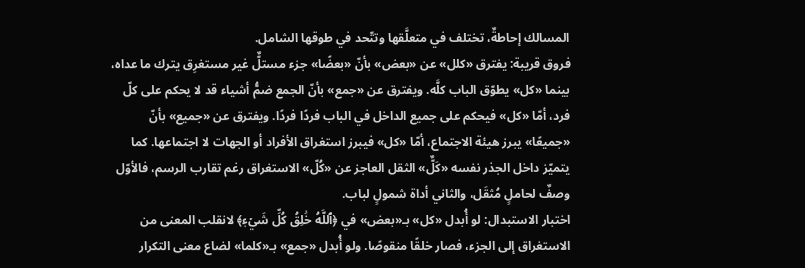المسالك إحاطةٌ، تختلف في متعلَّقها وتتّحد في طوقها الشامل.
فروق قريبة: يفترق «كلل» عن «بعض» بأنّ «بعضًا» جزء مستلٌّ غير مستغرِق يترك ما عداه، بينما «كل» يطوّق الباب كلَّه. ويفترق عن «جمع» بأنّ الجمع ضمُّ أشياء قد لا يحكم على كلّ فرد، أمّا «كل» فيحكم على جميع الداخل في الباب فردًا فردًا. ويفترق عن «جميع» بأنّ «جميعًا» يبرز هيئة الاجتماع، أمّا «كل» فيبرز استغراق الأفراد أو الجهات لا اجتماعها. كما يتميّز داخل الجذر نفسه «كَلٌّ» الثقل العاجز عن «كُلّ» الاستغراق رغم تقارب الرسم، فالأوّل وصفٌ لحاملٍ مُثقَل، والثاني أداة شمولٍ لباب.
اختبار الاستبدال: لو أُبدل «كل» بـ«بعض» في ﴿ٱللَّهُ خَٰلِقُ كُلِّ شَيۡءٖ﴾ لانقلب المعنى من الاستغراق إلى الجزء، فصار خلقًا منقوصًا. ولو أُبدل «جمع» بـ«كلما» لضاع معنى التكرار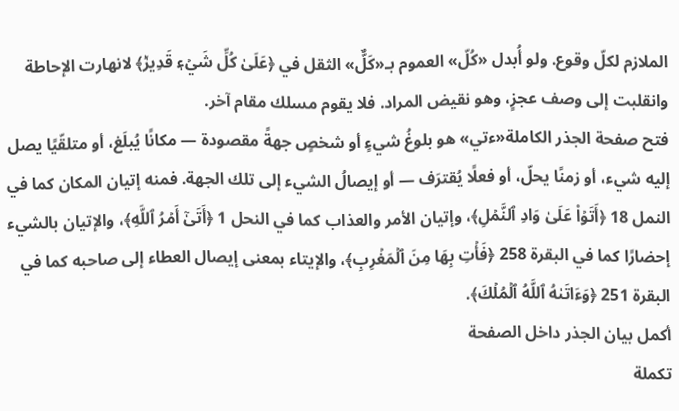الملازم لكلّ وقوع. ولو أُبدل «كُلّ» العموم بـ«كَلٌّ» الثقل في ﴿عَلَىٰ كُلِّ شَيۡءٖ قَدِيرٞ﴾ لانهارت الإحاطة وانقلبت إلى وصف عجزٍ، وهو نقيض المراد. فلا يقوم مسلك مقام آخر.
فتح صفحة الجذر الكاملة«ءتي» هو بلوغُ شيءٍ أو شخصٍ جهةً مقصودة — مكانًا يُبلَغ، أو متلقّيًا يصل إليه شيء، أو زمنًا يحلّ، أو فعلًا يُقترَف — أو إيصالُ الشيء إلى تلك الجهة. فمنه إتيان المكان كما في النمل 18 ﴿أَتَوۡاْ عَلَىٰ وَادِ ٱلنَّمۡلِ﴾، وإتيان الأمر والعذاب كما في النحل 1 ﴿أَتَىٰٓ أَمۡرُ ٱللَّهِ﴾، والإتيان بالشيء إحضارًا كما في البقرة 258 ﴿فَأۡتِ بِهَا مِنَ ٱلۡمَغۡرِبِ﴾، والإيتاء بمعنى إيصال العطاء إلى صاحبه كما في البقرة 251 ﴿وَءَاتَىٰهُ ٱللَّهُ ٱلۡمُلۡكَ﴾.
أكمل بيان الجذر داخل الصفحة
تكملة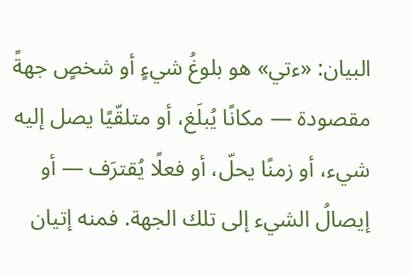البيان: «ءتي» هو بلوغُ شيءٍ أو شخصٍ جهةً مقصودة — مكانًا يُبلَغ، أو متلقّيًا يصل إليه شيء، أو زمنًا يحلّ، أو فعلًا يُقترَف — أو إيصالُ الشيء إلى تلك الجهة. فمنه إتيان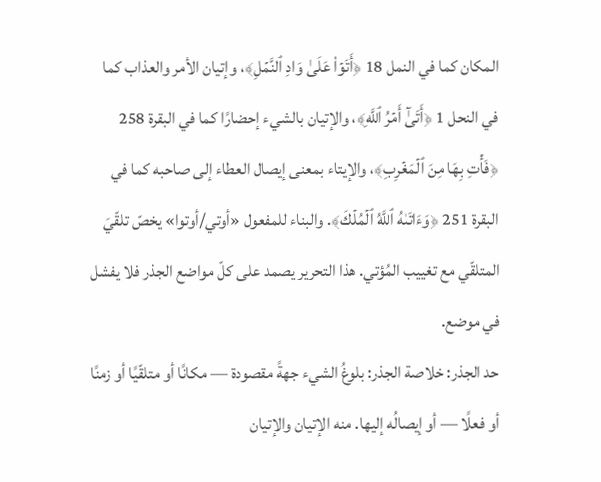المكان كما في النمل 18 ﴿أَتَوۡاْ عَلَىٰ وَادِ ٱلنَّمۡلِ﴾، وإتيان الأمر والعذاب كما في النحل 1 ﴿أَتَىٰٓ أَمۡرُ ٱللَّهِ﴾، والإتيان بالشيء إحضارًا كما في البقرة 258 ﴿فَأۡتِ بِهَا مِنَ ٱلۡمَغۡرِبِ﴾، والإيتاء بمعنى إيصال العطاء إلى صاحبه كما في البقرة 251 ﴿وَءَاتَىٰهُ ٱللَّهُ ٱلۡمُلۡكَ﴾. والبناء للمفعول «أوتي/أوتوا» يخصّ تلقّيَ المتلقّي مع تغييب المُؤتي. هذا التحرير يصمد على كلّ مواضع الجذر فلا يفشل في موضع.
حد الجذر: خلاصة الجذر: بلوغُ الشيء جهةً مقصودة — مكانًا أو متلقّيًا أو زمنًا أو فعلًا — أو إيصالُه إليها. منه الإتيان والإتيان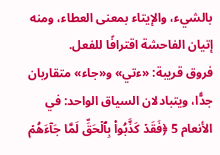بالشيء، والإيتاء بمعنى العطاء، ومنه إتيان الفاحشة اقترافًا للفعل.
فروق قريبة: «ءتي» و«جاء» متقاربان جدًّا، ويتبادلان السياق الواحد: في الأنعام 5 ﴿فَقَدۡ كَذَّبُواْ بِٱلۡحَقِّ لَمَّا جَآءَهُمۡ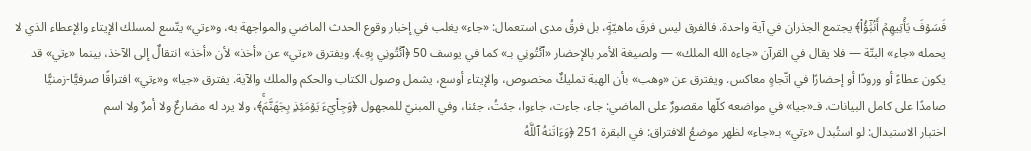فَسَوۡفَ يَأۡتِيهِمۡ أَنۢبَٰٓؤُاْ﴾ يجتمع الجذران في آية واحدة. فالفرق ليس فرقَ ماهيّةٍ، بل فرقُ مدى استعمال: «جاء» يغلب في إخبار وقوع الحدث الماضي والمواجهة به، و«ءتي» يتّسع لمسلك الإيتاء والإعطاء الذي لا يحمله «جاء» البتّة — فلا يقال في القرآن «جاءه الله الملك» — ولصيغة الأمر بالإحضار «ٱئۡتُونِي بـ» كما في يوسف 50 ﴿ٱئۡتُونِي بِهِۦ﴾. ويفترق «ءتي» عن «أخذ» لأن «أخذ» انتقالٌ إلى الآخذ، بينما «ءتي» قد يكون عطاءً أو ورودًا أو إحضارًا في اتّجاهٍ معاكس. ويفترق عن «وهب» بأن الهبة تمليكٌ مخصوص، والإيتاء أوسع، يشمل وصول الكتاب والحكم والملك والآية. يفترق «جيا» و«ءتي» افتراقًا صرفيًّا-زمنيًّا صامدًا على كامل البيانات. فـ«جيا» في مواضعه كلّها مقصورٌ على الماضي: جاء، جاءت، جاءوا، جئتُ، جئنا، وفي المبنيّ للمجهول ﴿وَجِاْيٓءَ يَوۡمَئِذِۭ بِجَهَنَّمَۚ﴾، ولا يرد له مضارعٌ ولا أمرٌ ولا اسم
اختبار الاستبدال: لو استُبدل «ءتي» بـ«جاء» لظهر موضعُ الافتراق: في البقرة 251 ﴿وَءَاتَىٰهُ ٱللَّهُ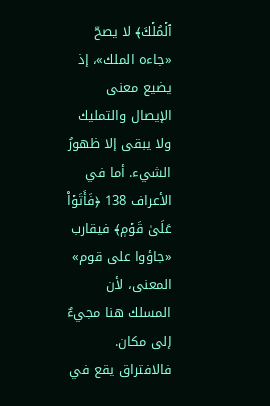ٱلۡمُلۡكَ﴾ لا يصحّ «جاءه الملك»، إذ يضيع معنى الإيصال والتمليك ولا يبقى إلا ظهورُ الشيء. أما في الأعراف 138 ﴿فَأَتَوۡاْ عَلَىٰ قَوۡمٖ﴾ فيقارب «جاؤوا على قوم» المعنى، لأن المسلك هنا مجيءٌ إلى مكان. فالافتراق يقع في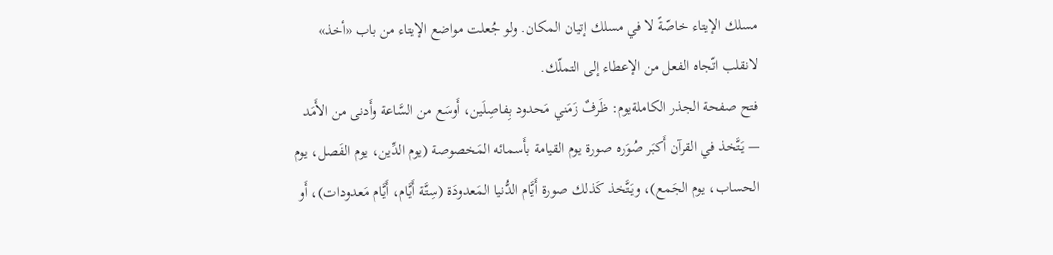مسلك الإيتاء خاصّةً لا في مسلك إتيان المكان. ولو جُعلت مواضع الإيتاء من باب «أخذ» لانقلب اتّجاه الفعل من الإعطاء إلى التملّك.
فتح صفحة الجذر الكاملةيوم: ظَرفٌ زَمَني مَحدود بِفاصِلَين، أَوسَع من السَّاعة وأَدنى من الأَمَد — يَتَّخذ في القرآن أَكبَر صُوَره صورة يوم القيامة بأَسمائه المَخصوصة (يوم الدِّين، يوم الفَصل، يوم الحساب، يوم الجَمع)، ويَتَّخذ كَذلك صورة أَيَّام الدُّنيا المَعدودَة (سِتَّة أَيَّام، أَيَّام مَعدودات)، أَو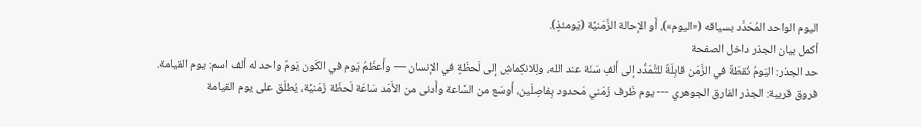اليوم الواحد المُحَدَّد بسياقه («اليوم»)، أَو الإحالة الزَّمَنيَّة (يَومئذٍ).
أكمل بيان الجذر داخل الصفحة
حد الجذر: اليَومُ نُقطَةٌ في الزَّمَن قابِلَةٌ للتَّمَدُّد إلى أَلفِ سَنَة عند الله، ولِلانكِماشِ إلى لَحظَةٍ في الإنسان — وأَعظَمُ يَوم في الكَون يَومٌ واحد له ألف اسم: يوم القيامة.
فروق قريبة: الجذر الفارق الجوهري --- يوم ظَرف زَمَني مَحدود بِفاصِلَين، أَوسَع من السَّاعة وأَدنى من الأَمَد سَاعَة لَحظَة زَمَنيَّة، يُطلَق على يوم القيامة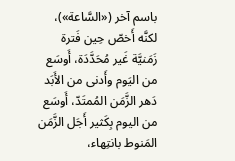باسم آخر («السَّاعة»)، لكنَّه أَخصّ حِين فَترة زَمَنيَّة غَير مُحَدَّدَة، أَوسَع من اليَوم وأَدنى من الأَبَد دَهر الزَّمَن المُمتَدّ، أَوسَع من اليوم بِكَثير أَجَل الزَّمَن المَنوط بانتِهاء،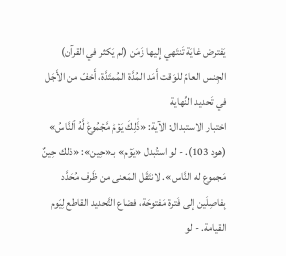يَفترض غايَة تَنتَهي إِليها زَمَن (لم يَكثر في القرآن) الجِنس العامّ للوَقت أَمَد المُدَّة المُمتَدَّة، أَخفّ من الأَجَل في تَحديد النِّهاية
اختبار الاستبدال: الآية: «ذَٰلِكَ يَوۡمٞ مَّجۡمُوعٞ لَّهُ ٱلنَّاسُ» (هود 103). - لو استُبدل «يَوۡم» بـ«حِين»: «ذلك حِينٌ مَجموع له النَّاس». لانتَقَل المَعنى من ظَرف مُحَدَّد بِفاصِلَين إلى فَترة مَفتوحَة، فضاع التَّحديد القاطع لِيَوم القيامة. - لو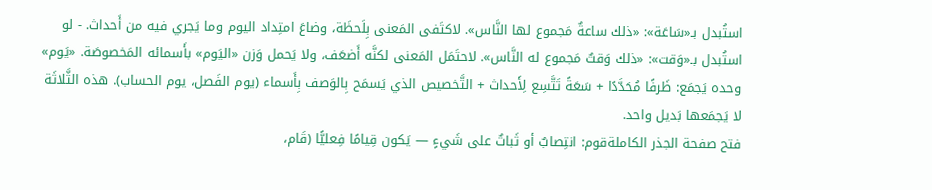استُبدل بـ«سَاعَة»: «ذلك ساعةٌ مَجموع لها النَّاس». لاكتَفى المَعنى بِلَحظَة، وضاعَ امتِداد اليوم وما يَجري فيه من أَحداث. - لو استُبدل بـ«وَقت»: «ذلك وَقتٌ مَجموع له النَّاس». لاحتَمَل المَعنى لكنَّه أَضعَف، ولا يَحمل وَزن «اليَوم» بأَسمائه المَخصوصَة. «يَوم» وحده يَجمَع: ظَرفًا مُحَدَّدًا + سَعَةً تَتَّسِع لِأَحداث + التَّخصيص الذي يَسمَح بِالوَصف بِأَسماء (يوم الفَصل، يوم الحساب). هذه الثَّلاثَة لا يَجمَعها بَديل واحد.
فتح صفحة الجذر الكاملةقوم: انتِصابٌ أو ثَباتٌ على شَيءٍ — يَكون قِيامًا فِعليًّا (قَام،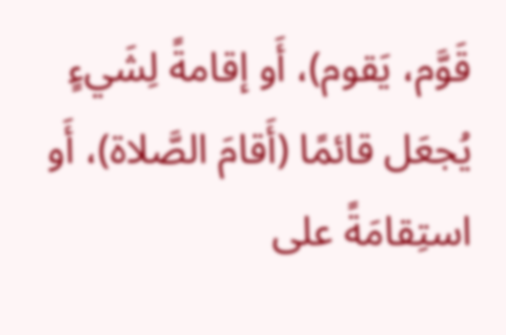قَوَّم، يَقوم)، أَو إقامةً لِشَيءٍ يُجعَل قائمًا (أَقامَ الصَّلاة)، أَو استِقامَةً على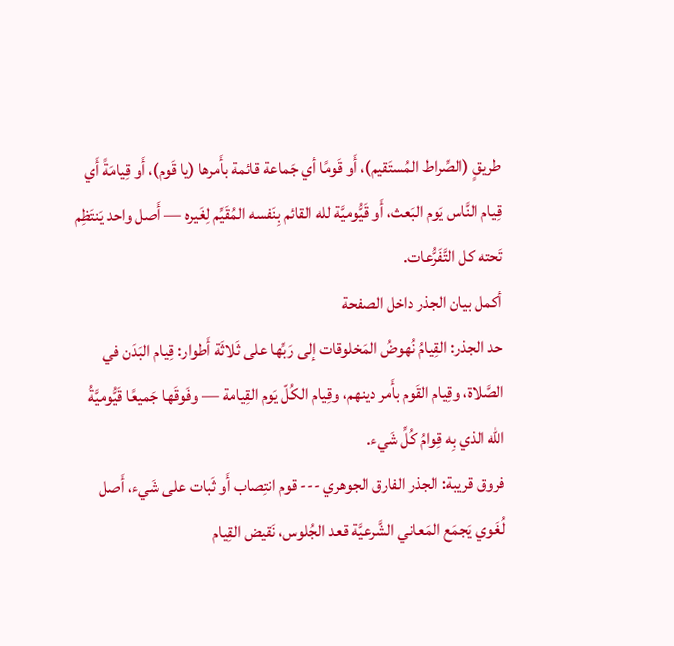طريقٍ (الصِّراط المُستَقيم)، أَو قَومًا أي جَماعة قائمة بأَمرها (يا قَوم)، أَو قِيامَةً أَي قِيام النَّاس يَوم البَعث، أَو قَيُّوميَّة لله القائم بِنَفسه المُقَيِّم لِغَيره — أَصل واحد يَنتَظِم تَحته كل التَّفَرُّعات.
أكمل بيان الجذر داخل الصفحة
حد الجذر: القِيامُ نُهوضُ المَخلوقات إلى رَبِّها على ثَلاثَة أَطوار: قِيام البَدَن في الصَّلاة، وقِيام القَوم بأَمر دينهم، وقِيام الكُلّ يَوم القِيامة — وفَوقَها جَميعًا قَيُّوميَّةُ الله الذي بِه قِوامُ كُلِّ شَيء.
فروق قريبة: الجذر الفارق الجوهري --- قوم انتِصاب أَو ثَبات على شَيء، أَصل لُغَوي يَجمَع المَعاني الشَّرعيَّة قعد الجُلوس، نَقيض القِيام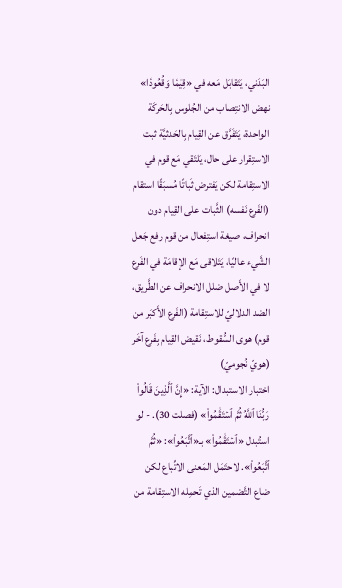البَدَني، يَتَقابَل مَعه في «قِيٰمٗا وَقُعُودٗا» نهض الانتِصاب من الجُلوس بِالحَركَة الواحدة، يَتَفَرَّق عن القِيام بِالحَدثيَّة ثبت الاستِقرار على حال، يَلتَقي مَع قوم في الاستِقامة لكن يَفترض ثَباتًا مُسبَقًا استقام (الفَرع نَفسه) الثَّبات على القِيام دون انحراف، صيغة استِفعال من قوم رفع جَعل الشَّيء عاليًا، يَتَلاقى مَع الإقامَة في الفَرع لا في الأَصل ضلل الانحراف عن الطَّريق، الضد الدلاليّ للاستِقامة (الفَرع الأَكبَر من قوم) هوى السُّقوط، نَقيض القِيام بِفَرع آخَر (هويّ نُجوميّ)
اختبار الاستبدال: الآية: «إِنَّ ٱلَّذِينَ قَالُواْ رَبُّنَا ٱللَّهُ ثُمَّ ٱسۡتَقَٰمُواْ» (فصلت 30). - لو استُبدل «ٱسۡتَقَٰمُواْ» بـ«ٱتَّبَعُواْ»: «ثُمَّ ٱتَّبَعُواْ». لاحتَمَل المَعنى الاتِّباع لكن ضاع التَّضمين الذي تَحمِله الاستِقامة من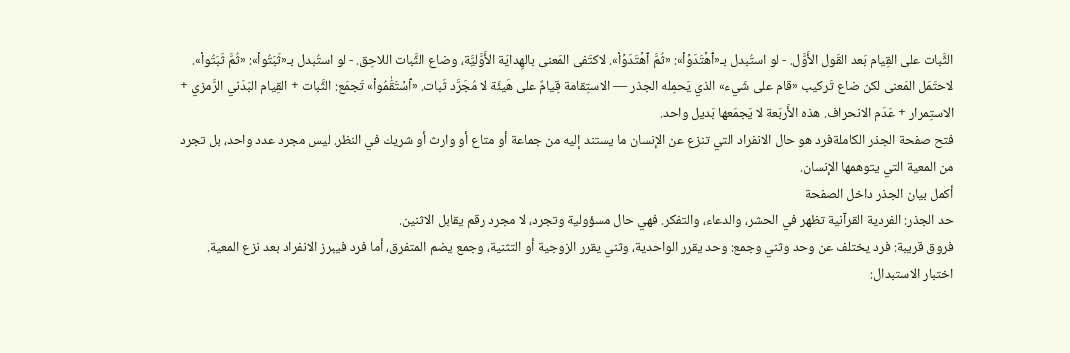الثَّبات على القِيام بَعد القَول الأَوَّل. - لو استُبدل بـ«ٱهۡتَدَوۡاْ»: «ثُمَّ ٱهۡتَدَوۡاْ». لاكتَفى المَعنى بالهِدايَة الأَوَّليَّة، وضاع الثَّبات اللاحِق. - لو استُبدل بـ«ثَبَتُواْ»: «ثُمَّ ثَبَتُواْ». لاحتَمَل المَعنى لكن ضاع تَركيب «قام على شَيء» الذي يَحمِله الجذر — الاستِقامة قِيامٌ على هَيئَة لا مُجَرَّد ثَبات. «ٱسۡتَقَٰمُواْ» تَجمَع: الثَّبات + القِيام البَدَني الرَّمزي + الاستِمرار + عَدَم الانحراف. هذه الأَربَعة لا يَجمَعها بَديل واحد.
فتح صفحة الجذر الكاملةفرد هو حال الانفراد التي تنزع عن الإنسان ما يستند إليه من جماعة أو متاع أو وارث أو شريك في النظر. ليس مجرد عدد واحد، بل تجرد من المعية التي يتوهمها الإنسان.
أكمل بيان الجذر داخل الصفحة
حد الجذر: الفردية القرآنية تظهر في الحشر، والدعاء، والتفكر. فهي حال مسؤولية وتجرد، لا مجرد رقم يقابل الاثنين.
فروق قريبة: فرد يختلف عن وحد وثني وجمع: وحد يقرر الواحدية، وثني يقرر الزوجية أو التثنية، وجمع يضم المتفرق، أما فرد فيبرز الانفراد بعد نزع المعية.
اختبار الاستبدال: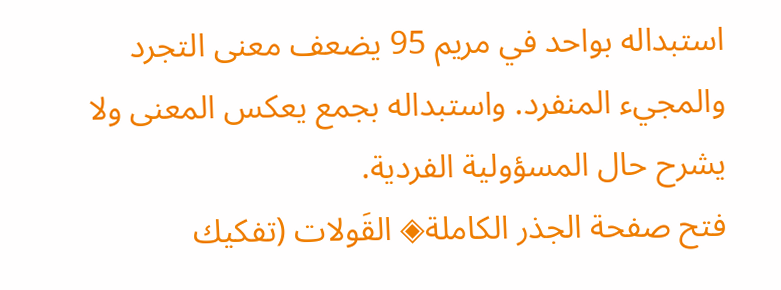استبداله بواحد في مريم 95 يضعف معنى التجرد والمجيء المنفرد. واستبداله بجمع يعكس المعنى ولا يشرح حال المسؤولية الفردية.
فتح صفحة الجذر الكاملة◈ القَولات (تفكيك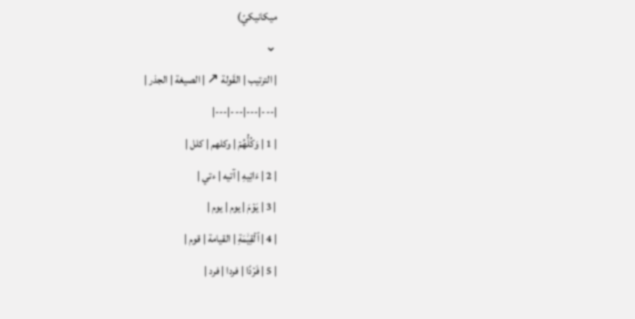ميكانيكيّ)
⌄
| الترتيب | القَولة ↗ | الصيغة | الجذر |
|---|---|---|---|
| 1 | وَكُلُّهُمۡ | وكلهم | كلل |
| 2 | ءَاتِيهِ | آتيه | ءتي |
| 3 | يَوۡمَ | يوم | يوم |
| 4 | ٱلۡقِيَٰمَةِ | القيامة | قوم |
| 5 | فَرۡدًا | فردا | فرد |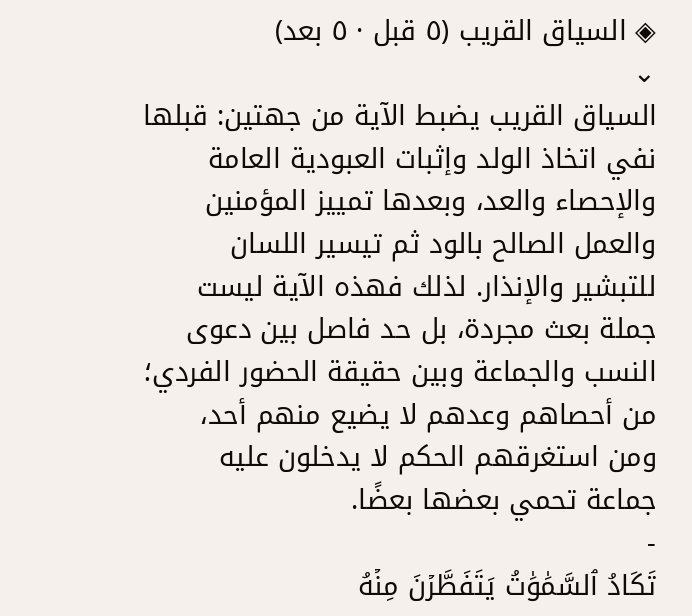◈ السياق القريب (٥ قبل · ٥ بعد)
⌄
السياق القريب يضبط الآية من جهتين: قبلها نفي اتخاذ الولد وإثبات العبودية العامة والإحصاء والعد، وبعدها تمييز المؤمنين والعمل الصالح بالود ثم تيسير اللسان للتبشير والإنذار. لذلك فهذه الآية ليست جملة بعث مجردة، بل حد فاصل بين دعوى النسب والجماعة وبين حقيقة الحضور الفردي؛ من أحصاهم وعدهم لا يضيع منهم أحد، ومن استغرقهم الحكم لا يدخلون عليه جماعة تحمي بعضها بعضًا.
-
تَكَادُ ٱلسَّمَٰوَٰتُ يَتَفَطَّرۡنَ مِنۡهُ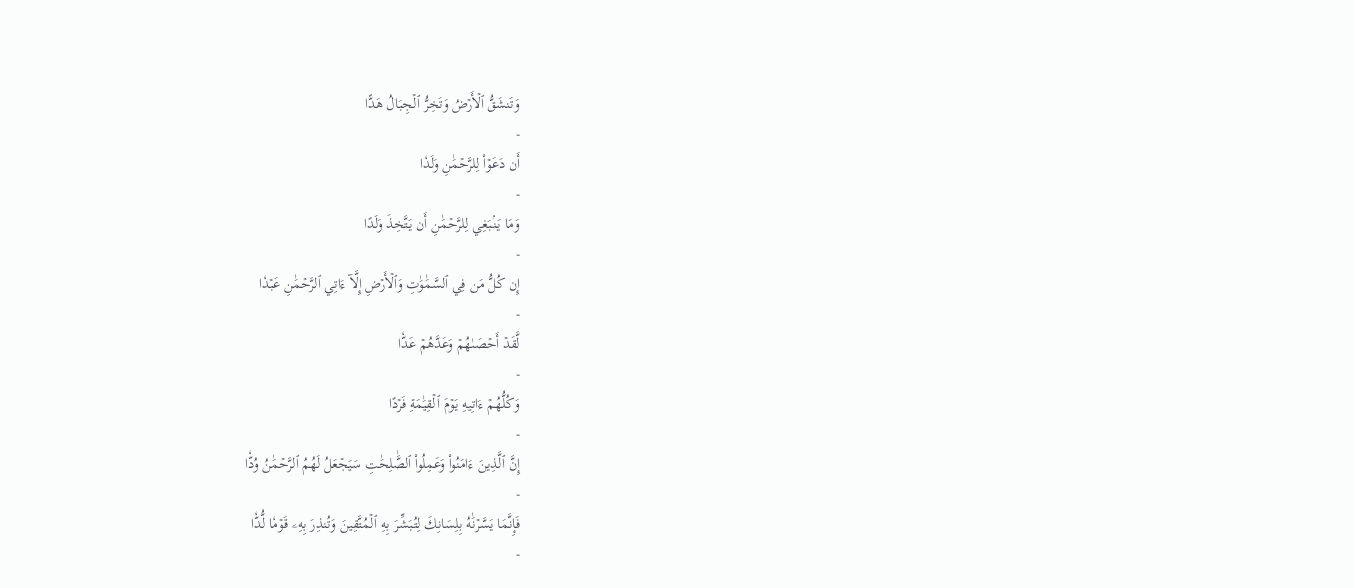وَتَنشَقُّ ٱلۡأَرۡضُ وَتَخِرُّ ٱلۡجِبَالُ هَدًّا
-
أَن دَعَوۡاْ لِلرَّحۡمَٰنِ وَلَدٗا
-
وَمَا يَنۢبَغِي لِلرَّحۡمَٰنِ أَن يَتَّخِذَ وَلَدًا
-
إِن كُلُّ مَن فِي ٱلسَّمَٰوَٰتِ وَٱلۡأَرۡضِ إِلَّآ ءَاتِي ٱلرَّحۡمَٰنِ عَبۡدٗا
-
لَّقَدۡ أَحۡصَىٰهُمۡ وَعَدَّهُمۡ عَدّٗا
-
وَكُلُّهُمۡ ءَاتِيهِ يَوۡمَ ٱلۡقِيَٰمَةِ فَرۡدًا
-
إِنَّ ٱلَّذِينَ ءَامَنُواْ وَعَمِلُواْ ٱلصَّٰلِحَٰتِ سَيَجۡعَلُ لَهُمُ ٱلرَّحۡمَٰنُ وُدّٗا
-
فَإِنَّمَا يَسَّرۡنَٰهُ بِلِسَانِكَ لِتُبَشِّرَ بِهِ ٱلۡمُتَّقِينَ وَتُنذِرَ بِهِۦ قَوۡمٗا لُّدّٗا
-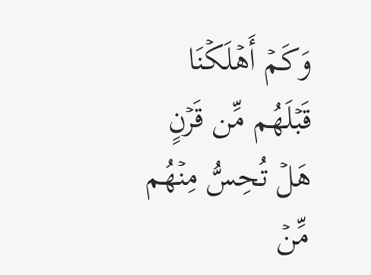وَكَمۡ أَهۡلَكۡنَا قَبۡلَهُم مِّن قَرۡنٍ هَلۡ تُحِسُّ مِنۡهُم مِّنۡ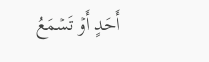أَحَدٍ أَوۡ تَسۡمَعُ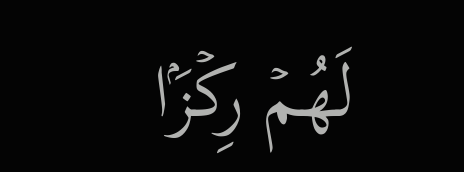لَهُمۡ رِكۡزَۢا